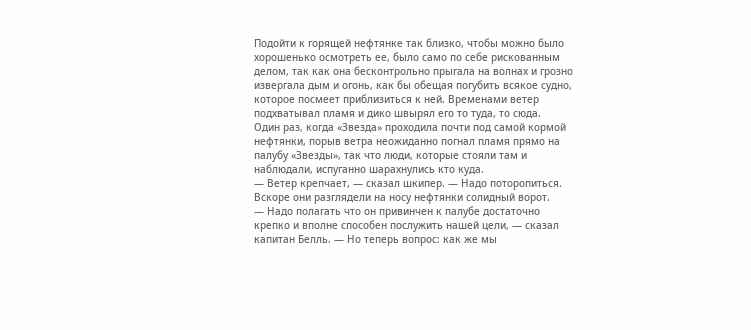Подойти к горящей нефтянке так близко, чтобы можно было хорошенько осмотреть ее, было само по себе рискованным делом, так как она бесконтрольно прыгала на волнах и грозно извергала дым и огонь, как бы обещая погубить всякое судно, которое посмеет приблизиться к ней. Временами ветер подхватывал пламя и дико швырял его то туда, то сюда.
Один раз, когда «Звезда» проходила почти под самой кормой нефтянки, порыв ветра неожиданно погнал пламя прямо на палубу «Звезды», так что люди, которые стояли там и наблюдали, испуганно шарахнулись кто куда.
— Ветер крепчает, — сказал шкипер. — Надо поторопиться.
Вскоре они разглядели на носу нефтянки солидный ворот.
— Надо полагать что он привинчен к палубе достаточно крепко и вполне способен послужить нашей цели, — сказал капитан Белль. — Но теперь вопрос: как же мы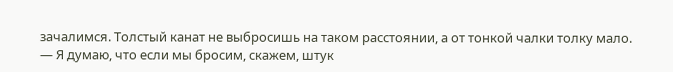зачалимся. Толстый канат не выбросишь на таком расстоянии, а от тонкой чалки толку мало.
— Я думаю, что если мы бросим, скажем, штук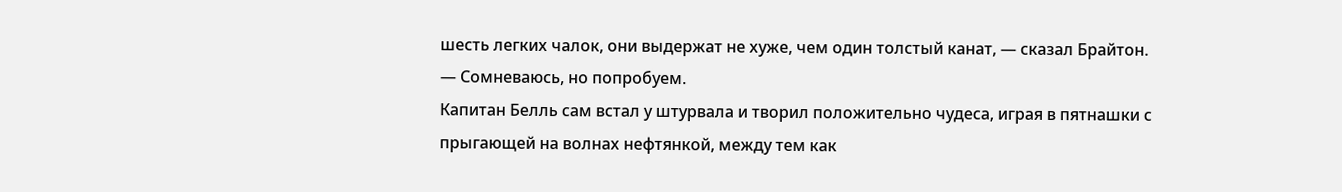шесть легких чалок, они выдержат не хуже, чем один толстый канат, — сказал Брайтон.
— Сомневаюсь, но попробуем.
Капитан Белль сам встал у штурвала и творил положительно чудеса, играя в пятнашки с прыгающей на волнах нефтянкой, между тем как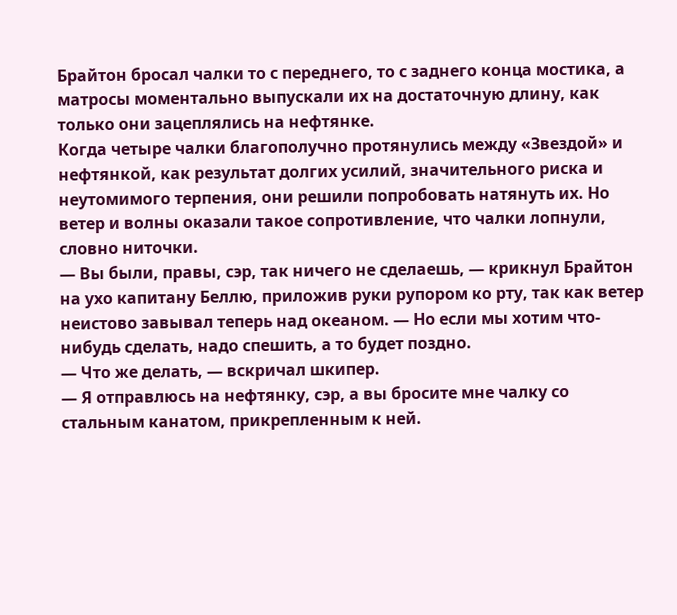Брайтон бросал чалки то с переднего, то с заднего конца мостика, а матросы моментально выпускали их на достаточную длину, как только они зацеплялись на нефтянке.
Когда четыре чалки благополучно протянулись между «Звездой» и нефтянкой, как результат долгих усилий, значительного риска и неутомимого терпения, они решили попробовать натянуть их. Но ветер и волны оказали такое сопротивление, что чалки лопнули, словно ниточки.
— Вы были, правы, сэр, так ничего не сделаешь, — крикнул Брайтон на ухо капитану Беллю, приложив руки рупором ко рту, так как ветер неистово завывал теперь над океаном. — Но если мы хотим что-нибудь сделать, надо спешить, а то будет поздно.
— Что же делать, — вскричал шкипер.
— Я отправлюсь на нефтянку, сэр, а вы бросите мне чалку со стальным канатом, прикрепленным к ней.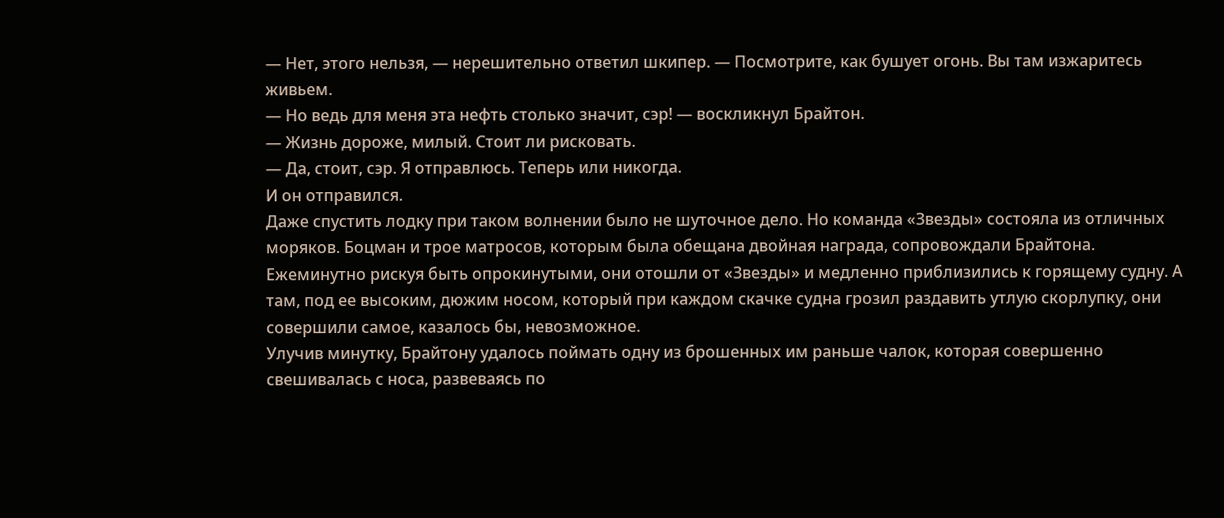— Нет, этого нельзя, — нерешительно ответил шкипер. — Посмотрите, как бушует огонь. Вы там изжаритесь живьем.
— Но ведь для меня эта нефть столько значит, сэр! — воскликнул Брайтон.
— Жизнь дороже, милый. Стоит ли рисковать.
— Да, стоит, сэр. Я отправлюсь. Теперь или никогда.
И он отправился.
Даже спустить лодку при таком волнении было не шуточное дело. Но команда «Звезды» состояла из отличных моряков. Боцман и трое матросов, которым была обещана двойная награда, сопровождали Брайтона. Ежеминутно рискуя быть опрокинутыми, они отошли от «Звезды» и медленно приблизились к горящему судну. А там, под ее высоким, дюжим носом, который при каждом скачке судна грозил раздавить утлую скорлупку, они совершили самое, казалось бы, невозможное.
Улучив минутку, Брайтону удалось поймать одну из брошенных им раньше чалок, которая совершенно свешивалась с носа, развеваясь по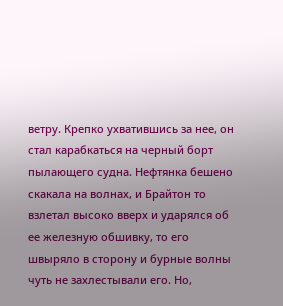ветру. Крепко ухватившись за нее, он стал карабкаться на черный борт пылающего судна. Нефтянка бешено скакала на волнах, и Брайтон то взлетал высоко вверх и ударялся об ее железную обшивку, то его швыряло в сторону и бурные волны чуть не захлестывали его. Но,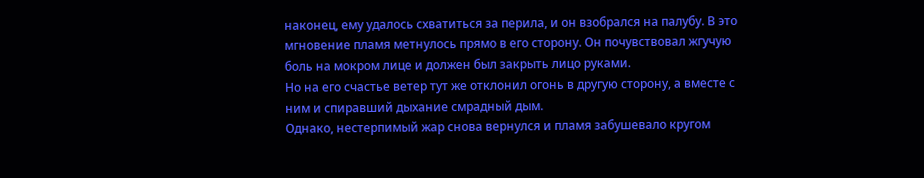наконец, ему удалось схватиться за перила, и он взобрался на палубу. В это мгновение пламя метнулось прямо в его сторону. Он почувствовал жгучую боль на мокром лице и должен был закрыть лицо руками.
Но на его счастье ветер тут же отклонил огонь в другую сторону, а вместе с ним и спиравший дыхание смрадный дым.
Однако, нестерпимый жар снова вернулся и пламя забушевало кругом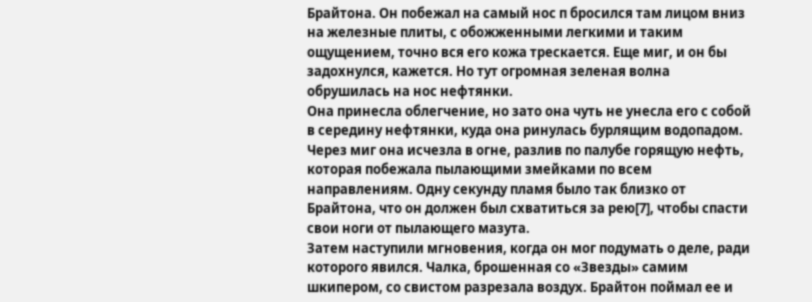Брайтона. Он побежал на самый нос п бросился там лицом вниз на железные плиты, с обожженными легкими и таким ощущением, точно вся его кожа трескается. Еще миг, и он бы задохнулся, кажется. Но тут огромная зеленая волна обрушилась на нос нефтянки.
Она принесла облегчение, но зато она чуть не унесла его с собой в середину нефтянки, куда она ринулась бурлящим водопадом. Через миг она исчезла в огне, разлив по палубе горящую нефть, которая побежала пылающими змейками по всем направлениям. Одну секунду пламя было так близко от Брайтона, что он должен был схватиться за рею[7], чтобы спасти свои ноги от пылающего мазута.
Затем наступили мгновения, когда он мог подумать о деле, ради которого явился. Чалка, брошенная со «Звезды» самим шкипером, со свистом разрезала воздух. Брайтон поймал ее и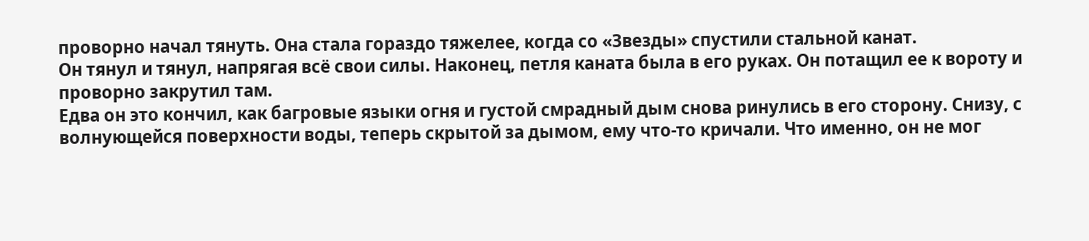проворно начал тянуть. Она стала гораздо тяжелее, когда со «Звезды» спустили стальной канат.
Он тянул и тянул, напрягая всё свои силы. Наконец, петля каната была в его руках. Он потащил ее к вороту и проворно закрутил там.
Едва он это кончил, как багровые языки огня и густой смрадный дым снова ринулись в его сторону. Снизу, с волнующейся поверхности воды, теперь скрытой за дымом, ему что-то кричали. Что именно, он не мог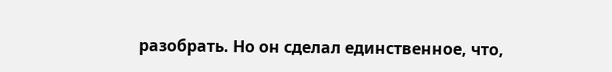разобрать. Но он сделал единственное, что,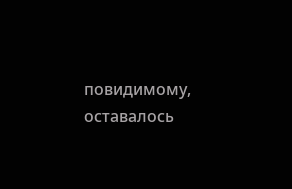повидимому, оставалось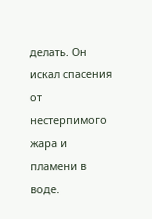делать. Он искал спасения от нестерпимого жара и пламени в воде.